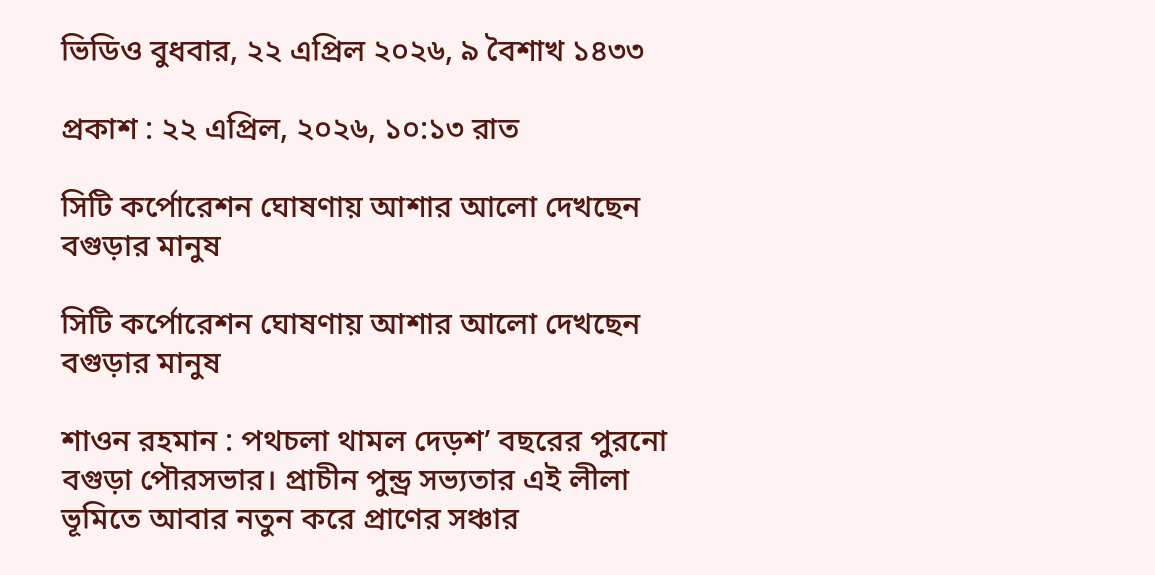ভিডিও বুধবার, ২২ এপ্রিল ২০২৬, ৯ বৈশাখ ১৪৩৩

প্রকাশ : ২২ এপ্রিল, ২০২৬, ১০:১৩ রাত

সিটি কর্পোরেশন ঘোষণায় আশার আলো দেখছেন বগুড়ার মানুষ

সিটি কর্পোরেশন ঘোষণায় আশার আলো দেখছেন বগুড়ার মানুষ

শাওন রহমান : পথচলা থামল দেড়শ’ বছরের পুরনো বগুড়া পৌরসভার। প্রাচীন পুন্ড্র সভ্যতার এই লীলা ভূমিতে আবার নতুন করে প্রাণের সঞ্চার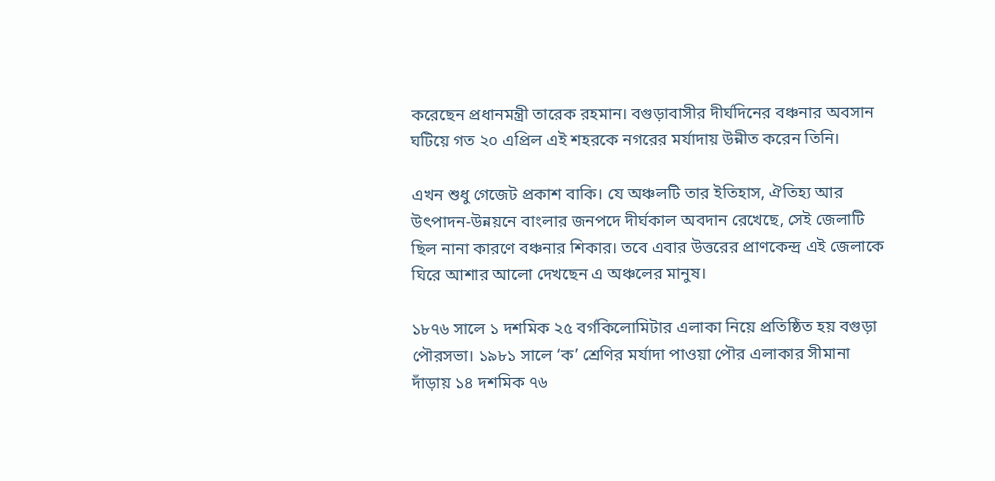করেছেন প্রধানমন্ত্রী তারেক রহমান। বগুড়াবাসীর দীর্ঘদিনের বঞ্চনার অবসান ঘটিয়ে গত ২০ এপ্রিল এই শহরকে নগরের মর্যাদায় উন্নীত করেন তিনি।

এখন শুধু গেজেট প্রকাশ বাকি। যে অঞ্চলটি তার ইতিহাস, ঐতিহ্য আর উৎপাদন-উন্নয়নে বাংলার জনপদে দীর্ঘকাল অবদান রেখেছে, সেই জেলাটি ছিল নানা কারণে বঞ্চনার শিকার। তবে এবার উত্তরের প্রাণকেন্দ্র এই জেলাকে ঘিরে আশার আলো দেখছেন এ অঞ্চলের মানুষ।

১৮৭৬ সালে ১ দশমিক ২৫ বর্গকিলোমিটার এলাকা নিয়ে প্রতিষ্ঠিত হয় বগুড়া পৌরসভা। ১৯৮১ সালে ‘ক’ শ্রেণির মর্যাদা পাওয়া পৌর এলাকার সীমানা দাঁড়ায় ১৪ দশমিক ৭৬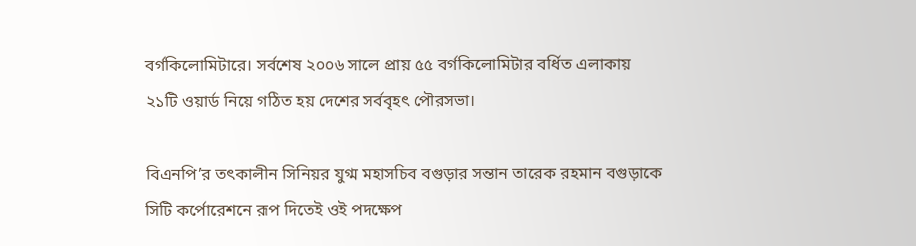বর্গকিলোমিটারে। সর্বশেষ ২০০৬ সালে প্রায় ৫৫ বর্গকিলোমিটার বর্ধিত এলাকায় ২১টি ওয়ার্ড নিয়ে গঠিত হয় দেশের সর্ববৃহৎ পৌরসভা।

বিএনপি’র তৎকালীন সিনিয়র যুগ্ম মহাসচিব বগুড়ার সন্তান তারেক রহমান বগুড়াকে সিটি কর্পোরেশনে রূপ দিতেই ওই পদক্ষেপ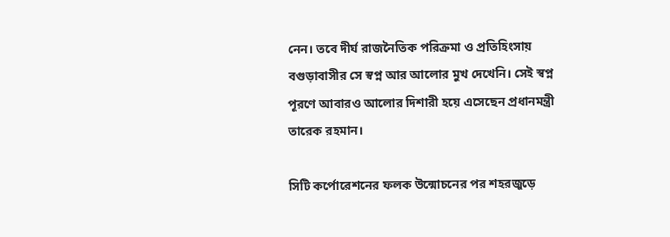নেন। তবে দীর্ঘ রাজনৈতিক পরিক্রমা ও প্রতিহিংসায় বগুড়াবাসীর সে স্বপ্ন আর আলোর মুখ দেখেনি। সেই স্বপ্ন পূরণে আবারও আলোর দিশারী হয়ে এসেছেন প্রধানমন্ত্রী তারেক রহমান।

সিটি কর্পোরেশনের ফলক উন্মোচনের পর শহরজুড়ে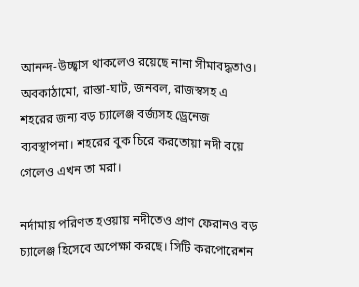আনন্দ-উচ্ছ্বাস থাকলেও রয়েছে নানা সীমাবদ্ধতাও। অবকাঠামো, রাস্তা-ঘাট, জনবল, রাজস্বসহ এ শহরের জন্য বড় চ্যালেঞ্জ বর্জ্যসহ ড্রেনেজ ব্যবস্থাপনা। শহরের বুক চিরে করতোয়া নদী বয়ে গেলেও এখন তা মরা।

নর্দামায় পরিণত হওয়ায় নদীতেও প্রাণ ফেরানও বড় চ্যালেঞ্জ হিসেবে অপেক্ষা করছে। সিটি করপোরেশন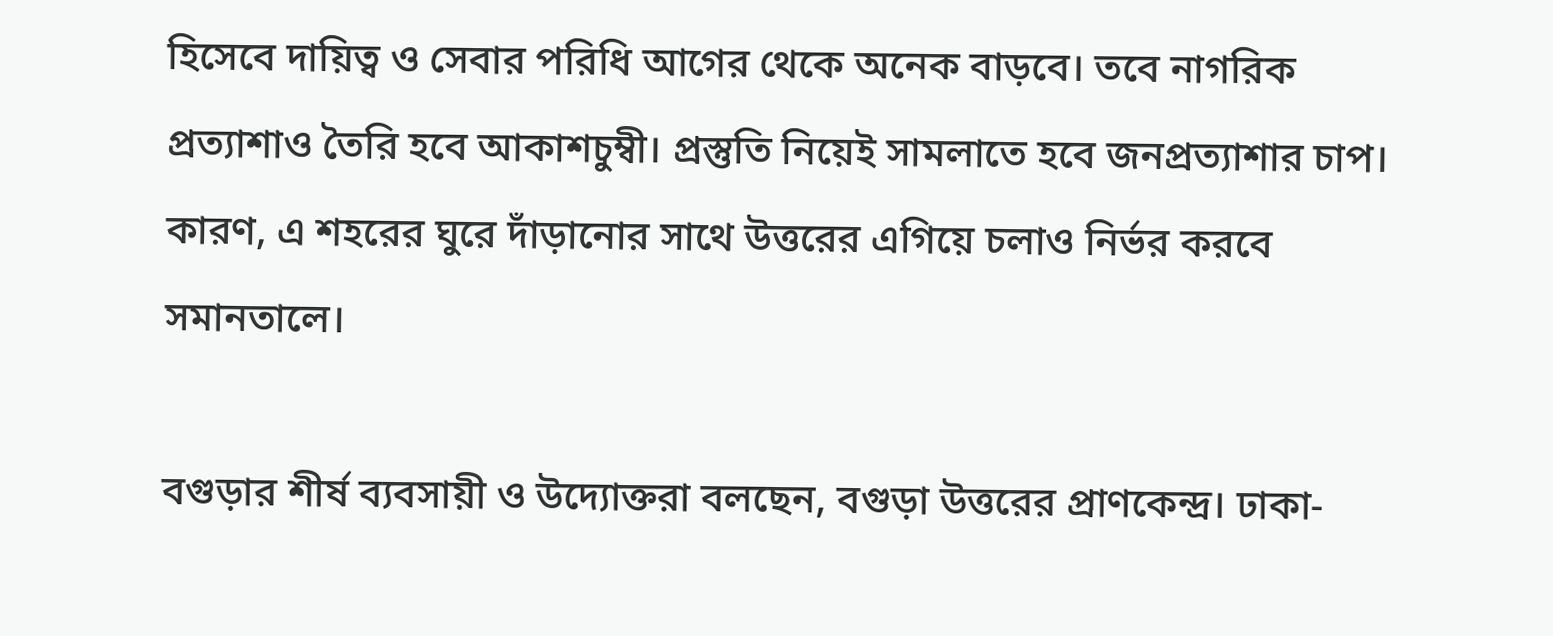হিসেবে দায়িত্ব ও সেবার পরিধি আগের থেকে অনেক বাড়বে। তবে নাগরিক প্রত্যাশাও তৈরি হবে আকাশচুম্বী। প্রস্তুতি নিয়েই সামলাতে হবে জনপ্রত্যাশার চাপ। কারণ, এ শহরের ঘুরে দাঁড়ানোর সাথে উত্তরের এগিয়ে চলাও নির্ভর করবে সমানতালে।

বগুড়ার শীর্ষ ব্যবসায়ী ও উদ্যোক্তরা বলছেন, বগুড়া উত্তরের প্রাণকেন্দ্র। ঢাকা-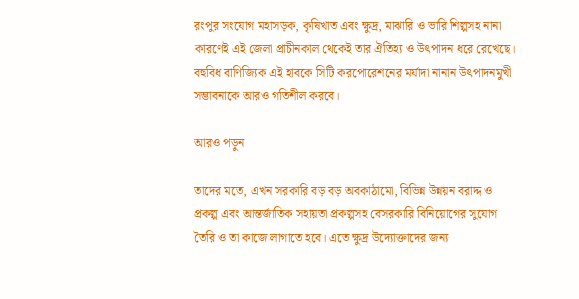রংপুর সংযোগ মহাসড়ক, কৃষিখাত এবং ক্ষুদ্র, মাঝারি ও ভারি শিল্পসহ নানা কারণেই এই জেলা প্রাচীনকাল থেকেই তার ঐতিহ্য ও উৎপাদন ধরে রেখেছে। বহুবিধ বাণিজ্যিক এই হাবকে সিটি করপোরেশনের মর্যাদা নানান উৎপাদনমুখী সম্ভাবনাকে আরও গতিশীল করবে।

আরও পড়ুন

তাদের মতে, এখন সরকারি বড় বড় অবকাঠামো, বিভিন্ন উন্নয়ন বরাদ্দ ও প্রকল্প এবং আন্তর্জাতিক সহায়তা প্রকল্পসহ বেসরকারি বিনিয়োগের সুযোগ তৈরি ও তা কাজে লাগাতে হবে। এতে ক্ষুদ্র উদ্যোক্তাদের জন্য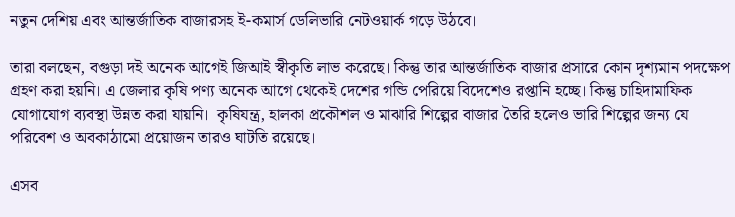নতুন দেশিয় এবং আন্তর্জাতিক বাজারসহ ই-কমার্স ডেলিভারি নেটওয়ার্ক গড়ে উঠবে।

তারা বলছেন, বগুড়া দই অনেক আগেই জিআই স্বীকৃতি লাভ করেছে। কিন্তু তার আন্তর্জাতিক বাজার প্রসারে কোন দৃশ্যমান পদক্ষেপ গ্রহণ করা হয়নি। এ জেলার কৃষি পণ্য অনেক আগে থেকেই দেশের গন্ডি পেরিয়ে বিদেশেও রপ্তানি হচ্ছে। কিন্তু চাহিদামাফিক যোগাযোগ ব্যবস্থা উন্নত করা যায়নি।  কৃষিযন্ত্র, হালকা প্রকৌশল ও মাঝারি শিল্পের বাজার তৈরি হলেও ভারি শিল্পের জন্য যে পরিবেশ ও অবকাঠামো প্রয়োজন তারও ঘাটতি রয়েছে।

এসব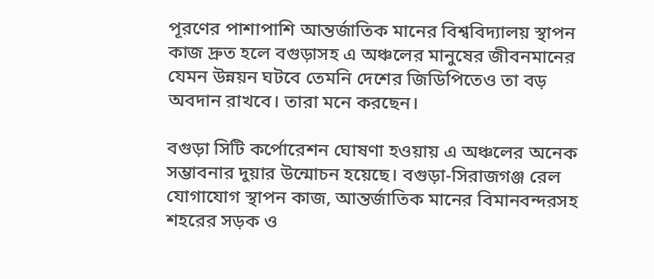পূরণের পাশাপাশি আন্তর্জাতিক মানের বিশ্ববিদ্যালয় স্থাপন কাজ দ্রুত হলে বগুড়াসহ এ অঞ্চলের মানুষের জীবনমানের যেমন উন্নয়ন ঘটবে তেমনি দেশের জিডিপিতেও তা বড় অবদান রাখবে। তারা মনে করছেন।

বগুড়া সিটি কর্পোরেশন ঘোষণা হওয়ায় এ অঞ্চলের অনেক সম্ভাবনার দুয়ার উন্মোচন হয়েছে। বগুড়া-সিরাজগঞ্জ রেল যোগাযোগ স্থাপন কাজ, আন্তর্জাতিক মানের বিমানবন্দরসহ শহরের সড়ক ও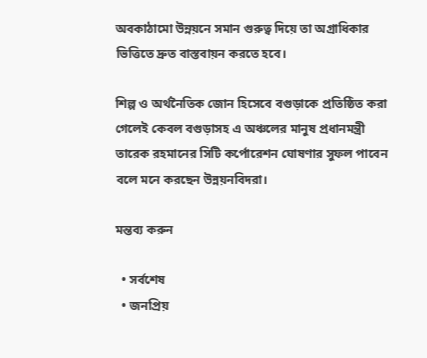অবকাঠামো উন্নয়নে সমান গুরুত্ব দিয়ে তা অগ্রাধিকার ভিত্তিতে দ্রুত বাস্তবায়ন করতে হবে।

শিল্প ও অর্থনৈতিক জোন হিসেবে বগুড়াকে প্রতিষ্ঠিত করা গেলেই কেবল বগুড়াসহ এ অঞ্চলের মানুষ প্রধানমন্ত্রী তারেক রহমানের সিটি কর্পোরেশন ঘোষণার সুফল পাবেন বলে মনে করছেন উন্নয়নবিদরা।

মন্তব্য করুন

  • সর্বশেষ
  • জনপ্রিয়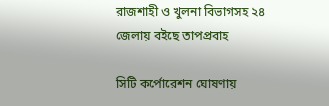রাজশাহী ও খুলনা বিভাগসহ ২৪ জেলায় বইছে তাপপ্রবাহ

সিটি কর্পোরেশন ঘোষণায়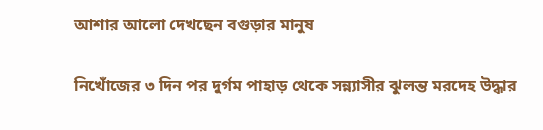আশার আলো দেখছেন বগুড়ার মানুষ

নিখোঁজের ৩ দিন পর দুর্গম পাহাড় থেকে সন্ন্যাসীর ঝুলন্ত মরদেহ উদ্ধার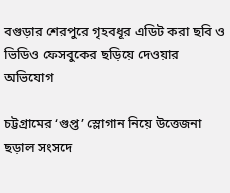বগুড়ার শেরপুরে গৃহবধূর এডিট করা ছবি ও ভিডিও ফেসবুকের ছড়িয়ে দেওয়ার অভিযোগ

চট্টগ্রামের ‘গুপ্ত’ স্লোগান নিয়ে উত্তেজনা ছড়াল সংসদে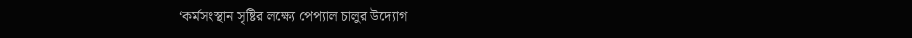‘কর্মসংস্থান সৃষ্টির লক্ষ্যে পেপ্যাল চালুর উদ্যোগ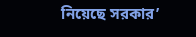নিয়েছে সরকার’